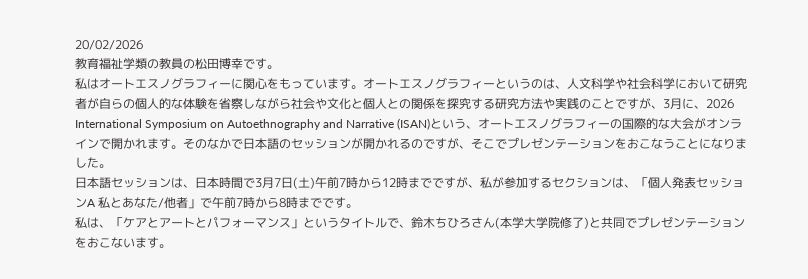20/02/2026
教育福祉学類の教員の松田博幸です。
私はオートエスノグラフィーに関心をもっています。オートエスノグラフィーというのは、人文科学や社会科学において研究者が自らの個人的な体験を省察しながら社会や文化と個人との関係を探究する研究方法や実践のことですが、3月に、2026 International Symposium on Autoethnography and Narrative (ISAN)という、オートエスノグラフィーの国際的な大会がオンラインで開かれます。そのなかで日本語のセッションが開かれるのですが、そこでプレゼンテーションをおこなうことになりました。
日本語セッションは、日本時間で3月7日(土)午前7時から12時までですが、私が参加するセクションは、「個人発表セッションA 私とあなた/他者」で午前7時から8時までです。
私は、「ケアとアートとパフォーマンス」というタイトルで、鈴木ちひろさん(本学大学院修了)と共同でプレゼンテーションをおこないます。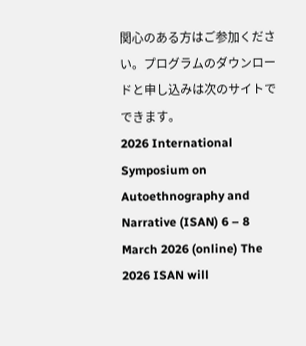関心のある方はご参加ください。プログラムのダウンロードと申し込みは次のサイトでできます。
2026 International Symposium on Autoethnography and Narrative (ISAN) 6 – 8 March 2026 (online) The 2026 ISAN will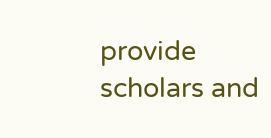provide scholars and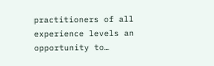practitioners of all experience levels an opportunity to…